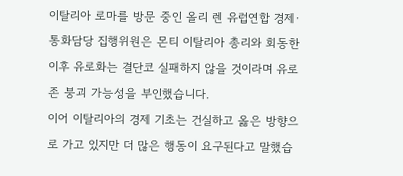이탈리아 로마를 방문 중인 올리 렌 유럽연합 경제·통화담당 집행위원은 몬티 이탈리아 총리와 회동한 이후 유로화는 결단코 실패하지 않을 것이라며 유로존 붕괴 가능성을 부인했습니다.
이어 이탈리아의 경제 기초는 건실하고 옳은 방향으로 가고 있지만 더 많은 행동이 요구된다고 말했습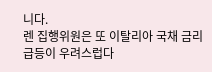니다.
렌 집행위원은 또 이탈리아 국채 금리 급등이 우려스럽다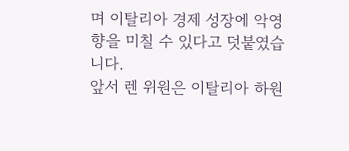며 이탈리아 경제 성장에 악영향을 미칠 수 있다고 덧붙였습니다.
앞서 렌 위원은 이탈리아 하원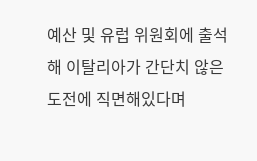예산 및 유럽 위원회에 출석해 이탈리아가 간단치 않은 도전에 직면해있다며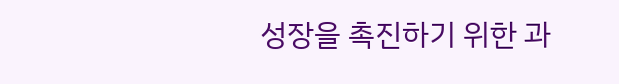성장을 촉진하기 위한 과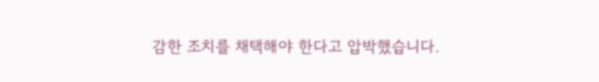감한 조치를 채택해야 한다고 압박했습니다.